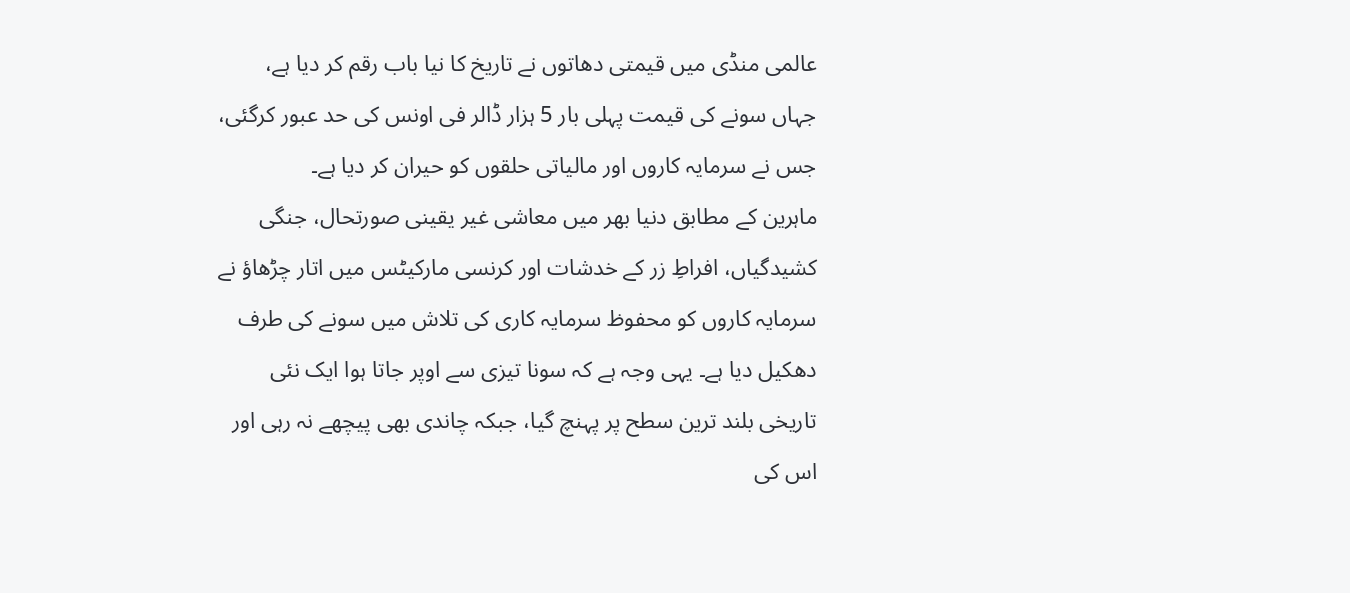عالمی منڈی میں قیمتی دھاتوں نے تاریخ کا نیا باب رقم کر دیا ہے، جہاں سونے کی قیمت پہلی بار 5 ہزار ڈالر فی اونس کی حد عبور کرگئی، جس نے سرمایہ کاروں اور مالیاتی حلقوں کو حیران کر دیا ہے۔
ماہرین کے مطابق دنیا بھر میں معاشی غیر یقینی صورتحال، جنگی کشیدگیاں، افراطِ زر کے خدشات اور کرنسی مارکیٹس میں اتار چڑھاؤ نے سرمایہ کاروں کو محفوظ سرمایہ کاری کی تلاش میں سونے کی طرف دھکیل دیا ہے۔ یہی وجہ ہے کہ سونا تیزی سے اوپر جاتا ہوا ایک نئی تاریخی بلند ترین سطح پر پہنچ گیا، جبکہ چاندی بھی پیچھے نہ رہی اور اس کی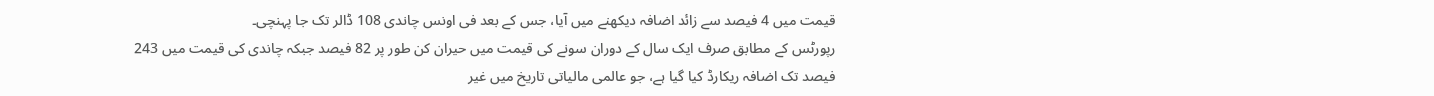قیمت میں 4 فیصد سے زائد اضافہ دیکھنے میں آیا، جس کے بعد فی اونس چاندی 108 ڈالر تک جا پہنچی۔
رپورٹس کے مطابق صرف ایک سال کے دوران سونے کی قیمت میں حیران کن طور پر 82 فیصد جبکہ چاندی کی قیمت میں 243 فیصد تک اضافہ ریکارڈ کیا گیا ہے، جو عالمی مالیاتی تاریخ میں غیر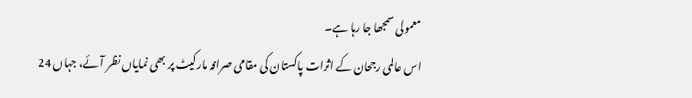معمولی سمجھا جا رہا ہے۔
اس عالمی رجحان کے اثرات پاکستان کی مقامی صرافہ مارکیٹ پر بھی نمایاں نظر آئے، جہاں 24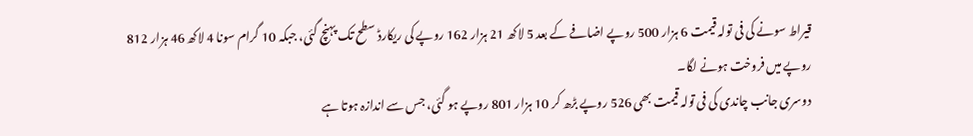قیراط سونے کی فی تولہ قیمت 6 ہزار 500 روپے اضافے کے بعد 5 لاکھ 21 ہزار 162 روپے کی ریکارڈ سطح تک پہنچ گئی، جبکہ 10 گرام سونا 4 لاکھ 46 ہزار 812 روپے میں فروخت ہونے لگا۔
دوسری جانب چاندی کی فی تولہ قیمت بھی 526 روپے بڑھ کر 10 ہزار 801 روپے ہو گئی، جس سے اندازہ ہوتا ہے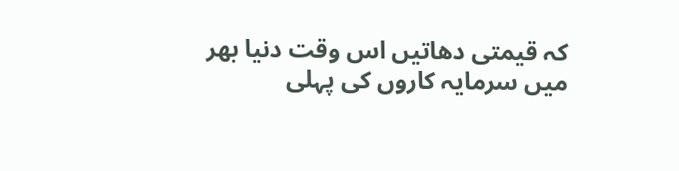کہ قیمتی دھاتیں اس وقت دنیا بھر میں سرمایہ کاروں کی پہلی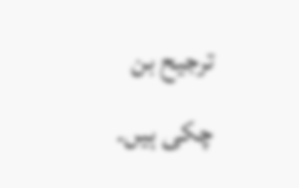ترجیح بن چکی ہیں۔